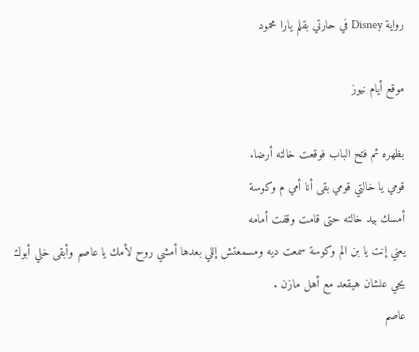رواية Disney في حارتي بقلم يارا محمود

موقع أيام نيوز

بظهره ثم فتح الباب فوقعت خالته أرضا.
قومي يا خالتي قومي بقى أنا أمي م وكوسة
أمسك بيد خالته حتى قامت وقفت أمامه
يعني إنت يا بن الم وكوسة سمعت ديه ومسمعتش إللي بعدها أمشي روح لأمك يا عاصم وأبقى خلي أبوك يجي علشان هيقعد مع أهل مازن .
عاصم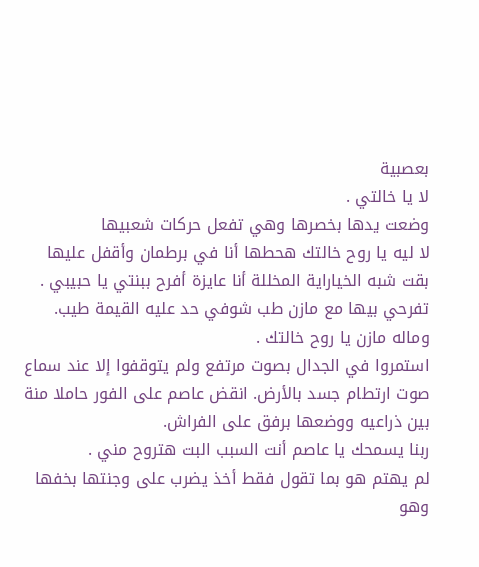بعصبية
لا يا خالتي .
وضعت يدها بخصرها وهي تفعل حركات شعبيها
لا ليه يا روح خالتك هحطها أنا في برطمان وأقفل عليها بقت شبه الخياراية المخللة أنا عايزة أفرح ببنتي يا حبيبي .
تفرحي بيها مع مازن طب شوفي حد عليه القيمة طيب.
وماله مازن يا روح خالتك .
استمروا في الجدال بصوت مرتفع ولم يتوقفوا إلا عند سماع صوت ارتطام جسد بالأرض. انقض عاصم على الفور حاملا منة بين ذراعيه ووضعها برفق على الفراش.
ربنا يسمحك يا عاصم أنت السبب البت هتروح مني .
لم يهتم هو بما تقول فقط أخذ يضرب على وجنتها بخفها وهو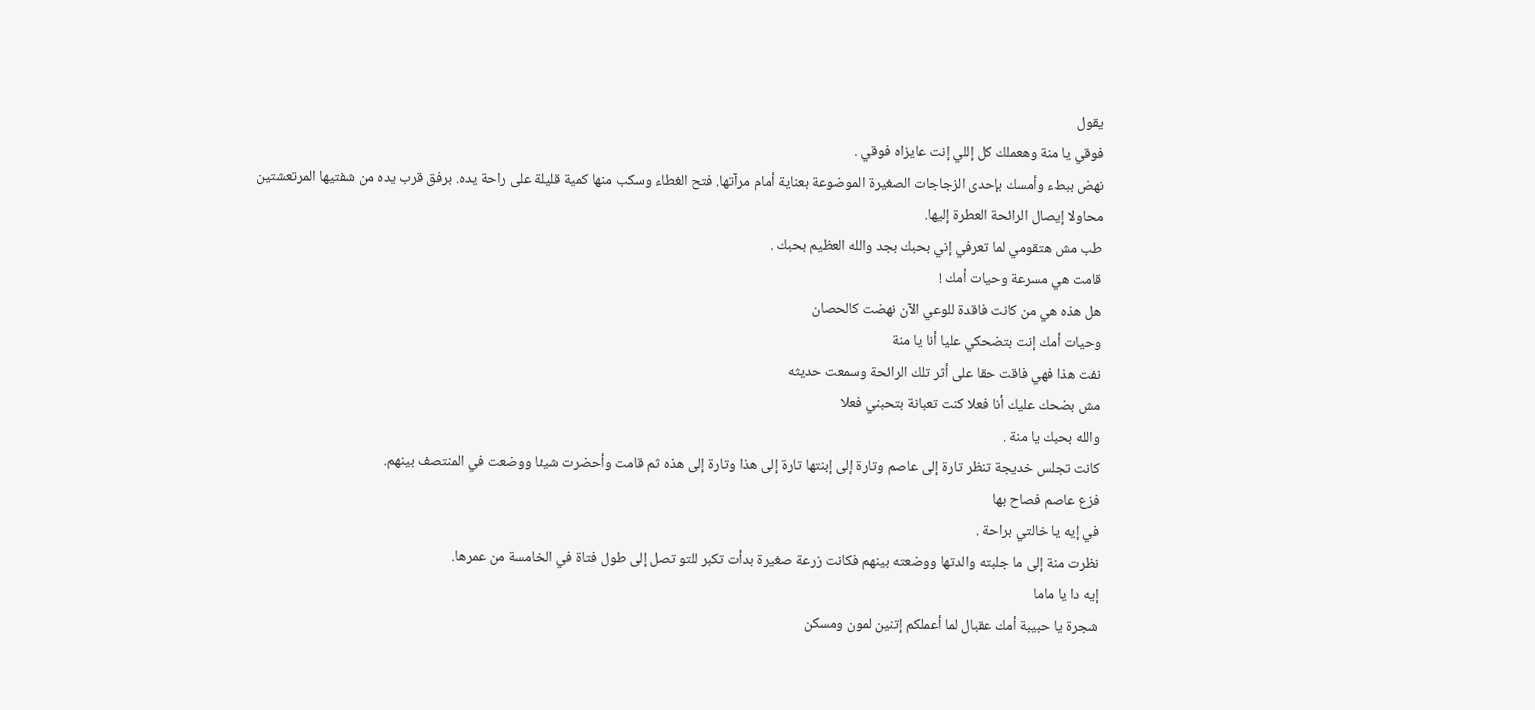يقول
فوقي يا منة وهعملك كل إللي إنت عايزاه فوقي .
نهض ببطء وأمسك بإحدى الزجاجات الصغيرة الموضوعة بعناية أمام مرآتها. فتح الغطاء وسكب منها كمية قليلة على راحة يده. برفق قرب يده من شفتيها المرتعشتين محاولا إيصال الرائحة العطرة إليها.
طب مش هتقومي لما تعرفي إني بحبك بجد والله العظيم بحبك .
قامت هي مسرعة وحيات أمك !
هل هذه هي من كانت فاقدة للوعي الآن نهضت كالحصان
وحيات أمك إنت بتضحكي عليا أنا يا منة
نفت هذا فهي فاقت حقا على أثر تلك الرائحة وسمعت حديثه
مش بضحك عليك أنا فعلا كنت تعبانة بتحبني فعلا
والله بحبك يا منة .
كانت تجلس خديجة تنظر تارة إلى عاصم وتارة إلى إبنتها تارة إلى هذا وتارة إلى هذه ثم قامت وأحضرت شيئا ووضعت في المنتصف بينهم.
فزع عاصم فصاح بها
في إيه يا خالتي براحة .
نظرت منة إلى ما جلبته والدتها ووضعته بينهم فكانت زرعة صغيرة بدأت تكبر للتو تصل إلى طول فتاة في الخامسة من عمرها.
إيه دا يا ماما
شجرة يا حبيبة أمك عقبال لما أعملكم إتنين لمون ومسكن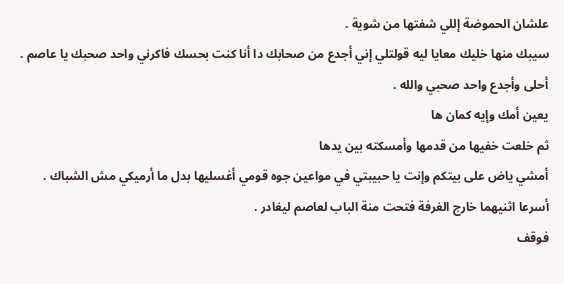علشان الحموضة إللي شفتها من شوية .
سيبك منها خليك معايا ليه قولتلي إني أجدع من صحابك دا أنا كنت بحسك فاكرني واحد صحبك يا عاصم .
أحلى وأجدع واحد صحبي والله .
يعين أمك وإيه كمان ها
ثم خلعت خفيها من قدمها وأمسكته بين يدها
أمشي ياض على بيتكم وإنت يا حبيبتي في مواعين جوه قومي أغسليها بدل ما أرميكي مش الشباك .
أسرعا اثنيهما خارج الغرفة فتحت منة الباب لعاصم ليغادر .
فوقف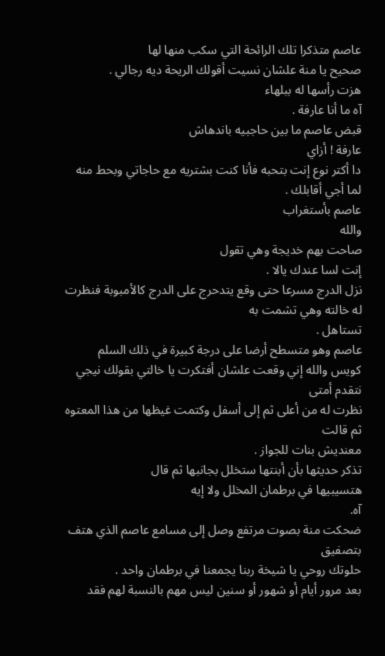عاصم متذكرا تلك الرائحة التي سكب منها لها
صحيح يا منة علشان نسيت أقولك الريحة ديه رجالي .
هزت رأسها له ببلهاء
آه ما أنا عارفة .
قبض عاصم ما بين حاجبيه باندهاش
عارفة ! أزاي
دا أكتر نوع إنت بتحبه فأنا كنت بشتريه مع حاجاتي وبحط منه لما أجي أقابلك .
عاصم بأستغراب
والله
صاحت بهم خديجة وهي تقول
إنت لسا عندك يالا .
نزل الدرج مسرعا حتى وقع يتدحرج على الدرج كالأمبوبة فنظرت له خالته وهي تشمت به
تستاهل .
عاصم وهو متسطح أرضا على درجة كبيرة في ذلك السلم
كويس والله إني وقعت علشان أفتكرت يا خالتي بقولك نيجي نتقدم أمتى
نظرت له من أعلى ثم إلى أسفل وكتمت غيظها من هذا المعتوه ثم قالت
معنديش بنات للجواز .
تذكر حديثها بأن أبنتها ستخلل بجانبها ثم قال
هتسيبيها في برطمان المخلل ولا إيه
آه.
ضحكت منة بصوت مرتفع وصل إلى مسامع عاصم الذي هتف بتصفيق
حلوتك روحي يا شيخة ربنا يجمعنا في برطمان واحد .
بعد مرور أيام أو شهور أو سنين ليس مهم بالنسبة لهم فقد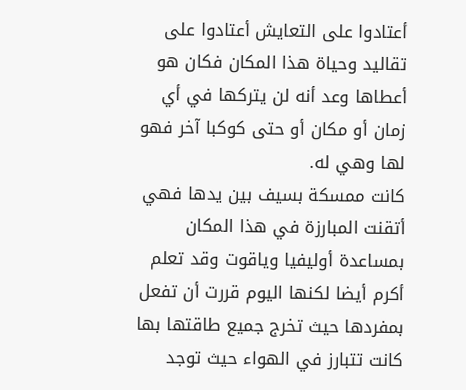أعتادوا على التعايش أعتادوا على تقاليد وحياة هذا المكان فكان هو أعطاها وعد أنه لن يتركها في أي زمان أو مكان أو حتى كوكبا آخر فهو لها وهي له.
كانت ممسكة بسيف بين يدها فهي أتقنت المبارزة في هذا المكان بمساعدة أوليفيا وياقوت وقد تعلم أكرم أيضا لكنها اليوم قررت أن تفعل بمفردها حيث تخرج جميع طاقتها بها كانت تتبارز في الهواء حيث توجد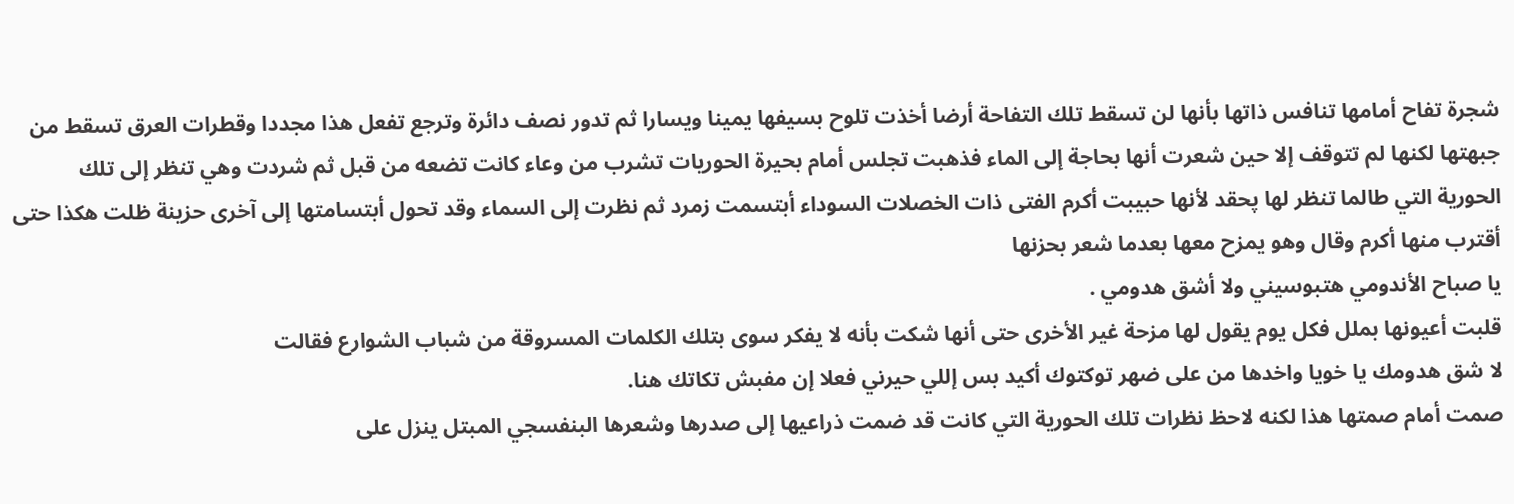شجرة تفاح أمامها تنافس ذاتها بأنها لن تسقط تلك التفاحة أرضا أخذت تلوح بسيفها يمينا ويسارا ثم تدور نصف دائرة وترجع تفعل هذا مجددا وقطرات العرق تسقط من جبهتها لكنها لم تتوقف إلا حين شعرت أنها بحاجة إلى الماء فذهبت تجلس أمام بحيرة الحوريات تشرب من وعاء كانت تضعه من قبل ثم شردت وهي تنظر إلى تلك الحورية التي طالما تنظر لها پحقد لأنها حبيبت أكرم الفتى ذات الخصلات السوداء أبتسمت زمرد ثم نظرت إلى السماء وقد تحول أبتسامتها إلى آخرى حزينة ظلت هكذا حتى أقترب منها أكرم وقال وهو يمزح معها بعدما شعر بحزنها
يا صباح الأندومي هتبوسيني ولا أشق هدومي .
قلبت أعيونها بملل فكل يوم يقول لها مزحة غير الأخرى حتى أنها شكت بأنه لا يفكر سوى بتلك الكلمات المسروقة من شباب الشوارع فقالت
لا شق هدومك يا خويا واخدها من على ضهر توكتوك أكيد بس إللي حيرني فعلا إن مفبش تكاتك هنا.
صمت أمام صمتها هذا لكنه لاحظ نظرات تلك الحورية التي كانت قد ضمت ذراعيها إلى صدرها وشعرها البنفسجي المبتل ينزل على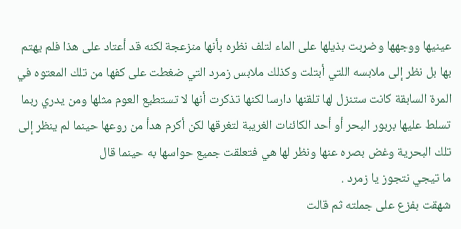عينيها ووجهها وضړبت بذيلها على الماء لتلف نظره بأنها منزعجة لكنه قد أعتاد على هذا فلم يهتم بها بل نظر إلى ملابسه اللتي أبتلت وكذلك ملابس زمرد التي ضغطت على كفها من تلك المعتوه في المرة السابقة كانت ستنزل لها تلقنها دارسا لكنها تذكرت أنها لا تستطيع العوم مثلها ومن يدري ربما تسلط عليها بربور البحر أو أحد الكائنات الغريبة لتغرقها لكن أكرم هدأ من روعها حينما لم ينظر إلى تلك البحرية وغض بصره عنها ونظر لها هي فتعلقت جميع حواسها به حينما قال
ما تيجي نتجوز يا زمرد .
شهقت بفزع على جملته ثم قالت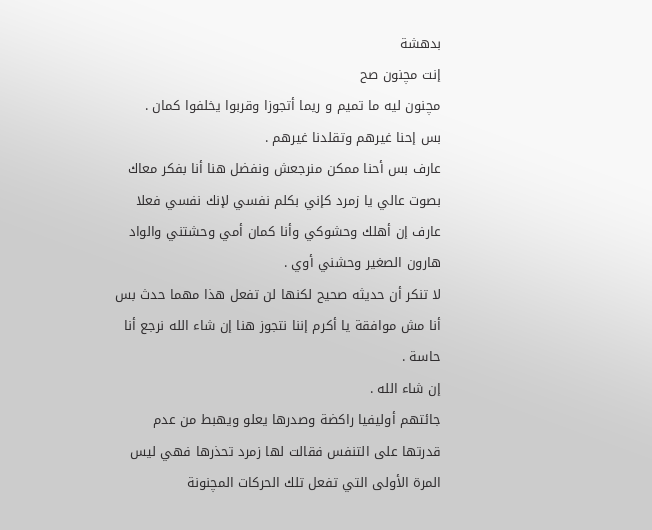بدهشة
إنت مچنون صح
مچنون ليه ما تميم و ريما أتجوزا وقربوا يخلفوا كمان .
بس إحنا غيرهم وتقلدنا غيرهم .
عارف بس أحنا ممكن منرجعش ونفضل هنا أنا بفكر معاك بصوت عالي يا زمرد كإني بكلم نفسي لإنك نفسي فعلا عارف إن أهلك وحشوكي وأنا كمان أمي وحشتني والواد هارون الصغير وحشني أوي .
لا تنكر أن حديثه صحيح لكنها لن تفعل هذا مهما حدث بس أنا مش موافقة يا أكرم إننا نتجوز هنا إن شاء الله نرجع أنا حاسة .
إن شاء الله .
جائتهم أوليفيا راكضة وصدرها يعلو ويهبط من عدم قدرتها على التنفس فقالت لها زمرد تحذرها فهي ليس المرة الأولى التي تفعل تلك الحركات المچنونة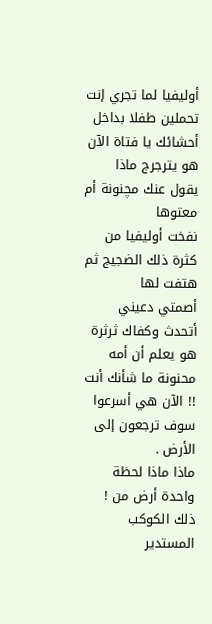أوليفيا لما تجري إنت تحملين طفلا بداخل أحشائك يا فتاة الآن هو يترجرج ماذا يقول عنك مچنونة أم معتوها
نفخت أوليفيا من كثرة ذلك الضجيج ثم هتفت لها
أصمتي دعيني أتحدث وكفاك ثرثرة هو يعلم أن أمه محنونة ما شأنك أنت !! الآن هي أسرعوا سوف ترجعون إلى الأرض .
ماذا ماذا لحظة واحدة أرض من ! ذلك الكوكب المستدير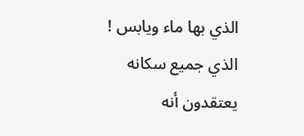الذي بها ماء ويابس ! الذي جميع سكانه يعتقدون أنه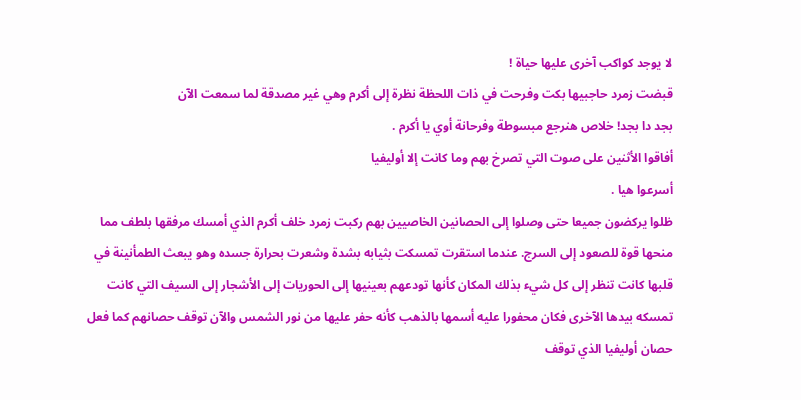لا يوجد كواكب آخرى عليها حياة !
قبضت زمرد حاجبيها بكت وفرحت في ذات اللحظة نظرة إلى أكرم وهي غير مصدقة لما سمعت الآن
بجد دا بجد! خلاص هنرجع مبسوطة وفرحانة أوي يا أكرم .
أفاقوا الأثنين على صوت التي تصرخ بهم وما كانت إلا أوليفيا
أسرعوا هيا .
ظلوا يركضون جميعا حتى وصلوا إلى الحصانين الخاصيين بهم ركبت زمرد خلف أكرم الذي أمسك مرفقها بلطف مما منحها قوة للصعود إلى السرج. عندما استقرت تمسكت بثيابه بشدة وشعرت بحرارة جسده وهو يبعث الطمأنينة في قلبها كانت تنظر إلى كل شيء بذلك المكان كأنها تودعهم بعينيها إلى الحوريات إلى الأشجار إلى السيف التي كانت تمسكه بيدها الآخرى فكان محفورا عليه أسمها بالذهب كأنه حفر عليها من نور الشمس والآن توقف حصانهم كما فعل حصان أوليفيا الذي توقف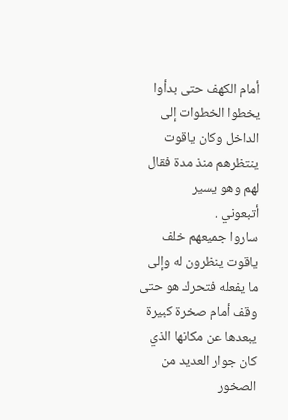أمام الكهف حتى بدأوا يخطوا الخطوات إلى الداخل وكان ياقوت ينتظرهم منذ مدة فقال لهم وهو يسير
أتبعوني .
ساروا جميعهم خلف ياقوت ينظرون له وإلى ما يفعله فتحرك هو حتى وقف أمام صخرة كبيرة يبعدها عن مكانها الذي كان جوار العديد من الصخور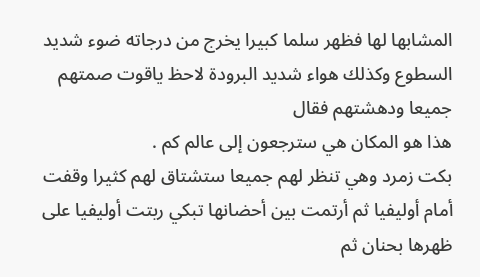المشابها لها فظهر سلما كبيرا يخرج من درجاته ضوء شديد السطوع وكذلك هواء شديد البرودة لاحظ ياقوت صمتهم جميعا ودهشتهم فقال
هذا هو المكان هي سترجعون إلى عالم كم .
بكت زمرد وهي تنظر لهم جميعا ستشتاق لهم كثيرا وقفت أمام أوليفيا ثم أرتمت بين أحضانها تبكي ربتت أوليفيا على ظهرها بحنان ثم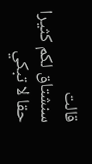قالت
سنشتاق لكم كثيرا حقا لا تبكي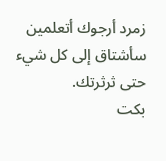زمرد أرجوك أتعلمين سأشتاق إلى كل شيء حتى ثرثرتك.
بكت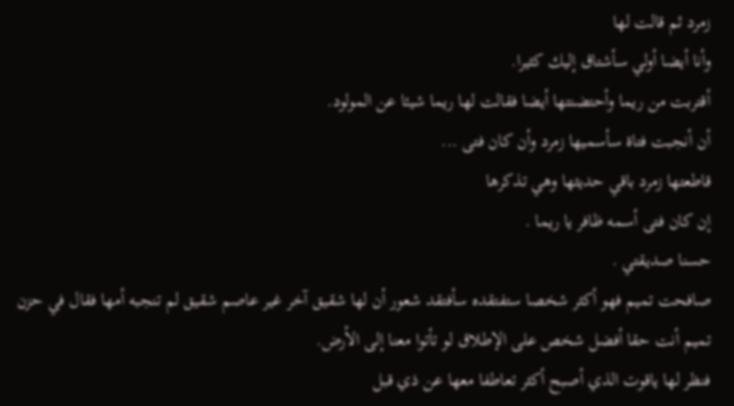زمرد ثم قالت لها
وأنا أيضا أولي سأشتاق إليك كثيرا.
أقتربت من ريما وأحتضنتها أيضا فقالت لها ريما شيئا عن المولود.
أن أنجبت فتاة سأسميها زمرد وأن كان فتى ...
قاطعتها زمرد باقي حديثها وهي تذكرها
إن كان فتى أسمه ظافر يا ريما .
حسنا صديقتي .
صافحت تميم فهو أكثر شخصا ستفتقده سأفتقد شعور أن لها شقيق آخر غير عاصم شقيق لم تنجبه أمها فقال في حزن
تميم أنت حقا أفضل شخص على الإطلاق لو تأتوا معنا إلى الأرض.
فنظر لها ياقوت الذي أصبح أكثر تعاطفا معها عن ذي قبل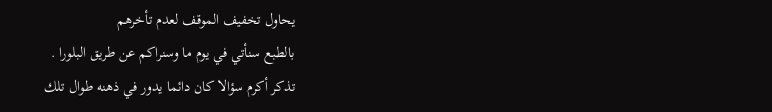يحاول تخفيف الموقف لعدم تأخرهم
بالطبع سنأتي في يوم ما وسنراكم عن طريق البلورا .
تذكر أكرم سؤالا كان دائما يدور في ذهنه طوال تلك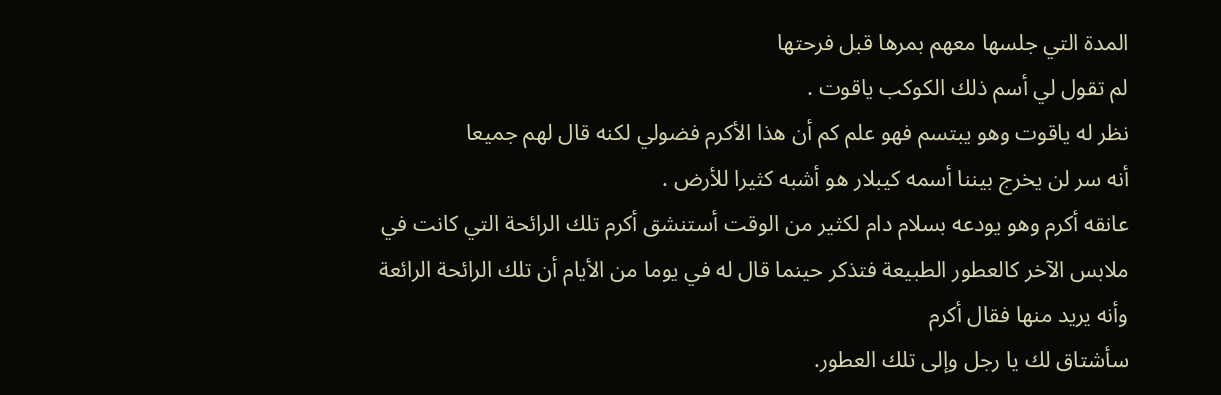المدة التي جلسها معهم بمرها قبل فرحتها
لم تقول لي أسم ذلك الكوكب ياقوت .
نظر له ياقوت وهو يبتسم فهو علم كم أن هذا الأكرم فضولي لكنه قال لهم جميعا
أنه سر لن يخرج بيننا أسمه كيبلار هو أشبه كثيرا للأرض .
عانقه أكرم وهو يودعه بسلام دام لكثير من الوقت أستنشق أكرم تلك الرائحة التي كانت في ملابس الآخر كالعطور الطبيعة فتذكر حينما قال له في يوما من الأيام أن تلك الرائحة الرائعة وأنه يريد منها فقال أكرم
سأشتاق لك يا رجل وإلى تلك العطور.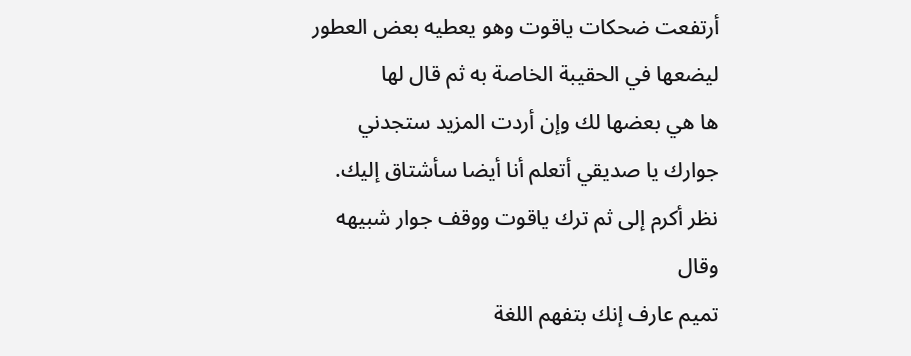أرتفعت ضحكات ياقوت وهو يعطيه بعض العطور ليضعها في الحقيبة الخاصة به ثم قال لها
ها هي بعضها لك وإن أردت المزيد ستجدني جوارك يا صديقي أتعلم أنا أيضا سأشتاق إليك.
نظر أكرم إلى ثم ترك ياقوت ووقف جوار شبيهه وقال
تميم عارف إنك بتفهم اللغة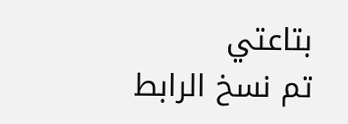بتاعتي
تم نسخ الرابط